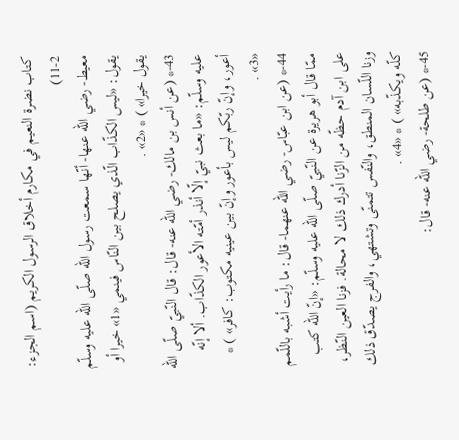كتاب نضرة النعيم في مكارم أخلاق الرسول الكريم (اسم الجزء: 2-11)
معيط- رضي الله عنها- أنّها سمعت رسول الله صلّى الله عليه وسلّم يقول: «ليس الكذّاب الّذي يصلح بين النّاس فينمي «1» خيرا أو يقول خيرا» ) * «2» .
43-* (عن أنس بن مالك- رضي الله عنه- قال: قال النّبيّ صلّى الله عليه وسلّم: «ما بعث نبيّ إلّا أنذر أمّته الأعور الكذّاب. ألا إنّه أعور، وإنّ ربّكم ليس بأعور وإنّ بين عينيه مكتوب: كافر» ) * «3» .
44-* (عن ابن عبّاس- رضي الله عنهما- قال: ما رأيت أشبه باللّمم ممّا قال أبو هريرة عن النّبيّ صلّى الله عليه وسلّم: «إنّ الله كتب على ابن آدم حظّه من الزّنا أدرك ذلك لا محالة. فزنا العين النّظر، وزنا اللّسان المنطق، والنّفس تتمنّى وتشتهي، والفرج يصدّق ذلك كلّه ويكذّبه» ) * «4» .
45-* (عن طلحة- رضي الله عنه- قال: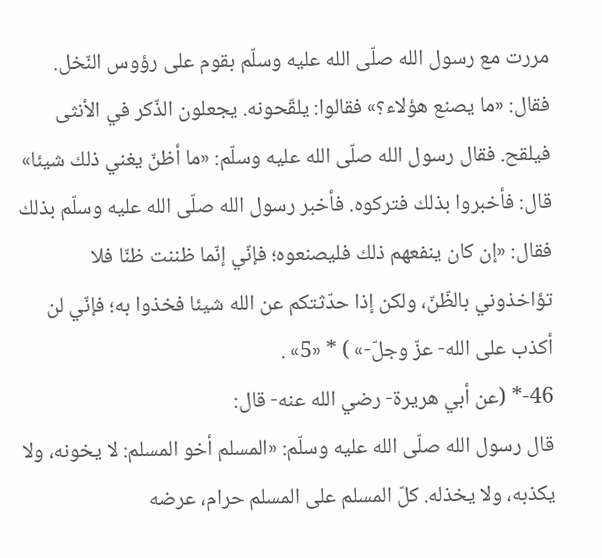مررت مع رسول الله صلّى الله عليه وسلّم بقوم على رؤوس النّخل.
فقال: «ما يصنع هؤلاء؟» فقالوا: يلقّحونه. يجعلون الذّكر في الأنثى فيلقح. فقال رسول الله صلّى الله عليه وسلّم: «ما أظنّ يغني ذلك شيئا» قال: فأخبروا بذلك فتركوه. فأخبر رسول الله صلّى الله عليه وسلّم بذلك فقال: «إن كان ينفعهم ذلك فليصنعوه؛ فإنّي إنّما ظننت ظنّا فلا تؤاخذوني بالظّنّ، ولكن إذا حدّثتكم عن الله شيئا فخذوا به؛ فإنّي لن أكذب على الله- عزّ وجلّ-» ) * «5» .
46-* (عن أبي هريرة- رضي الله عنه- قال:
قال رسول الله صلّى الله عليه وسلّم: «المسلم أخو المسلم: لا يخونه، ولا يكذبه، ولا يخذله. كلّ المسلم على المسلم حرام، عرضه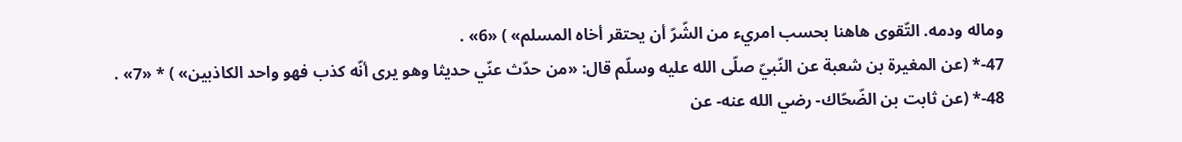وماله ودمه. التّقوى هاهنا بحسب امريء من الشّرّ أن يحتقر أخاه المسلم» ) «6» .
47-* (عن المغيرة بن شعبة عن النّبيّ صلّى الله عليه وسلّم قال: «من حدّث عنّي حديثا وهو يرى أنّه كذب فهو واحد الكاذبين» ) * «7» .
48-* (عن ثابت بن الضّحّاك- رضي الله عنه- عن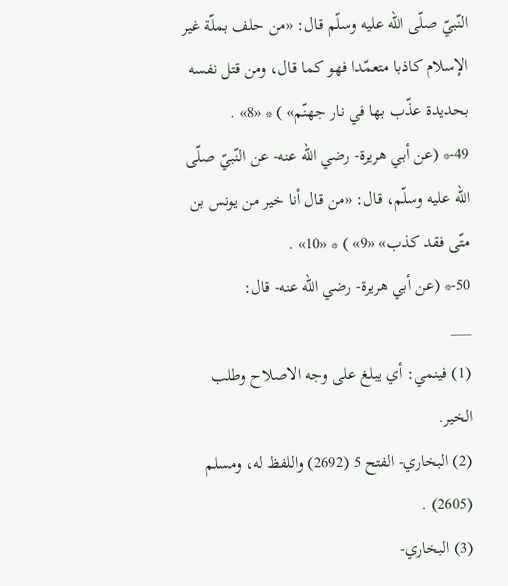النّبيّ صلّى الله عليه وسلّم قال: «من حلف بملّة غير الإسلام كاذبا متعمّدا فهو كما قال، ومن قتل نفسه بحديدة عذّب بها في نار جهنّم» ) * «8» .
49-* (عن أبي هريرة- رضي الله عنه- عن النّبيّ صلّى الله عليه وسلّم، قال: «من قال أنا خير من يونس بن متّى فقد كذب» «9» ) * «10» .
50-* (عن أبي هريرة- رضي الله عنه- قال:
___
(1) فينمي: أي يبلغ على وجه الاصلاح وطلب الخير.
(2) البخاري- الفتح 5 (2692) واللفظ له، ومسلم (2605) .
(3) البخاري-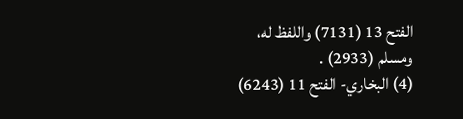الفتح 13 (7131) واللفظ له، ومسلم (2933) .
(4) البخاري- الفتح 11 (6243)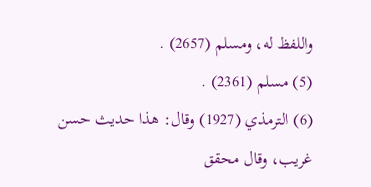واللفظ له، ومسلم (2657) .
(5) مسلم (2361) .
(6) الترمذي (1927) وقال: هذا حديث حسن غريب، وقال محقق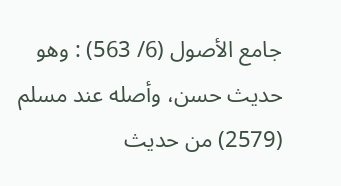جامع الأصول (6/ 563) : وهو حديث حسن، وأصله عند مسلم (2579) من حديث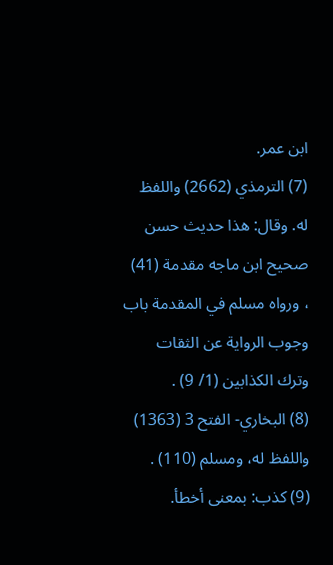ابن عمر.
(7) الترمذي (2662) واللفظ له. وقال: هذا حديث حسن صحيح ابن ماجه مقدمة (41) ، ورواه مسلم في المقدمة باب وجوب الرواية عن الثقات وترك الكذابين (1/ 9) .
(8) البخاري- الفتح 3 (1363) واللفظ له، ومسلم (110) .
(9) كذب: بمعنى أخطأ.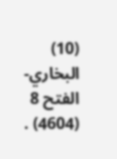(10) البخاري- الفتح 8 (4604) .